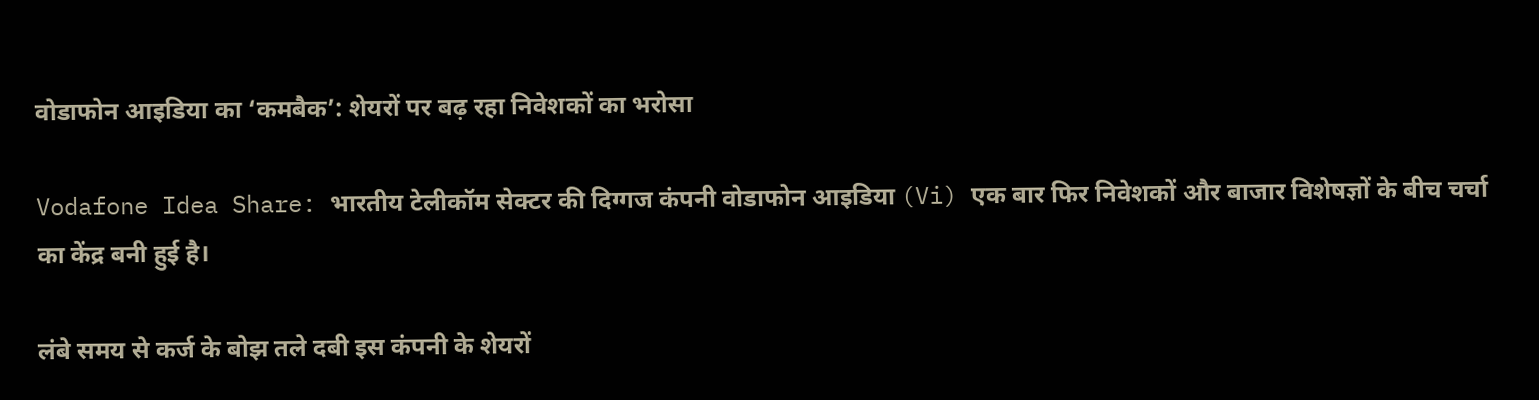वोडाफोन आइडिया का ‘कमबैक’: शेयरों पर बढ़ रहा निवेशकों का भरोसा

Vodafone Idea Share: भारतीय टेलीकॉम सेक्टर की दिग्गज कंपनी वोडाफोन आइडिया (Vi) एक बार फिर निवेशकों और बाजार विशेषज्ञों के बीच चर्चा का केंद्र बनी हुई है।

लंबे समय से कर्ज के बोझ तले दबी इस कंपनी के शेयरों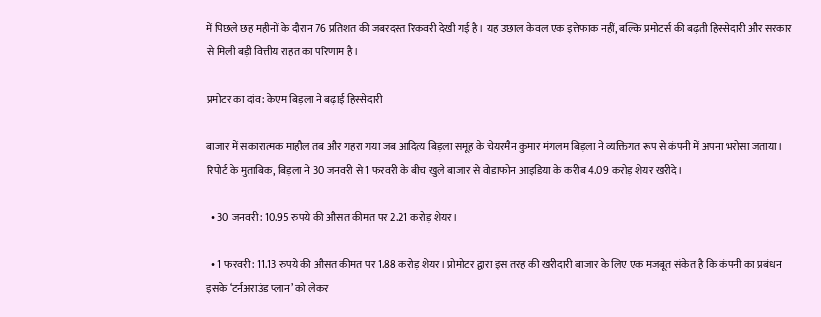में पिछले छह महीनों के दौरान 76 प्रतिशत की जबरदस्त रिकवरी देखी गई है। यह उछाल केवल एक इत्तेफाक नहीं, बल्कि प्रमोटर्स की बढ़ती हिस्सेदारी और सरकार से मिली बड़ी वित्तीय राहत का परिणाम है।

प्रमोटर का दांव: केएम बिड़ला ने बढ़ाई हिस्सेदारी

बाजार में सकारात्मक माहौल तब और गहरा गया जब आदित्य बिड़ला समूह के चेयरमैन कुमार मंगलम बिड़ला ने व्यक्तिगत रूप से कंपनी में अपना भरोसा जताया। रिपोर्ट के मुताबिक, बिड़ला ने 30 जनवरी से 1 फरवरी के बीच खुले बाजार से वोडाफोन आइडिया के करीब 4.09 करोड़ शेयर खरीदे।

  • 30 जनवरी: 10.95 रुपये की औसत कीमत पर 2.21 करोड़ शेयर।

  • 1 फरवरी: 11.13 रुपये की औसत कीमत पर 1.88 करोड़ शेयर। प्रोमोटर द्वारा इस तरह की खरीदारी बाजार के लिए एक मजबूत संकेत है कि कंपनी का प्रबंधन इसके ‘टर्नअराउंड प्लान’ को लेकर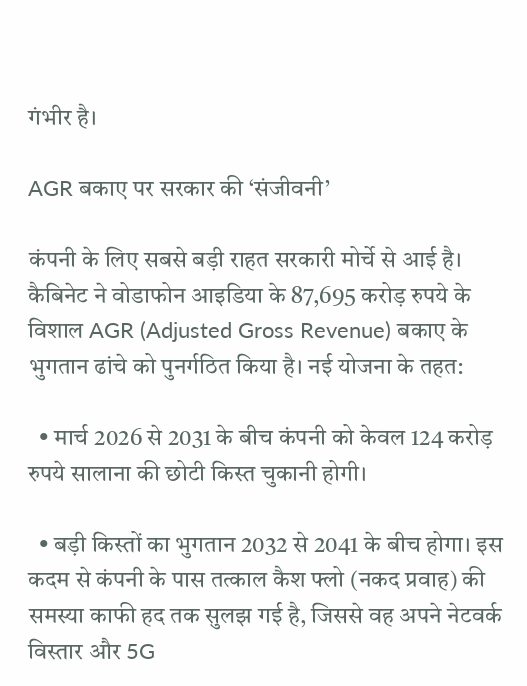गंभीर है।

AGR बकाए पर सरकार की ‘संजीवनी’

कंपनी के लिए सबसे बड़ी राहत सरकारी मोर्चे से आई है। कैबिनेट ने वोडाफोन आइडिया के 87,695 करोड़ रुपये के विशाल AGR (Adjusted Gross Revenue) बकाए के भुगतान ढांचे को पुनर्गठित किया है। नई योजना के तहत:

  • मार्च 2026 से 2031 के बीच कंपनी को केवल 124 करोड़ रुपये सालाना की छोटी किस्त चुकानी होगी।

  • बड़ी किस्तों का भुगतान 2032 से 2041 के बीच होगा। इस कदम से कंपनी के पास तत्काल कैश फ्लो (नकद प्रवाह) की समस्या काफी हद तक सुलझ गई है, जिससे वह अपने नेटवर्क विस्तार और 5G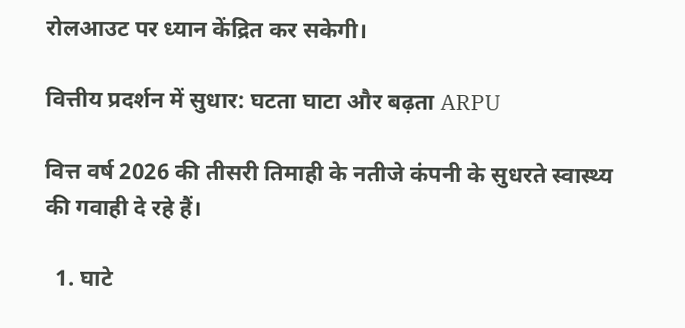रोलआउट पर ध्यान केंद्रित कर सकेगी।

वित्तीय प्रदर्शन में सुधार: घटता घाटा और बढ़ता ARPU

वित्त वर्ष 2026 की तीसरी तिमाही के नतीजे कंपनी के सुधरते स्वास्थ्य की गवाही दे रहे हैं।

  1. घाटे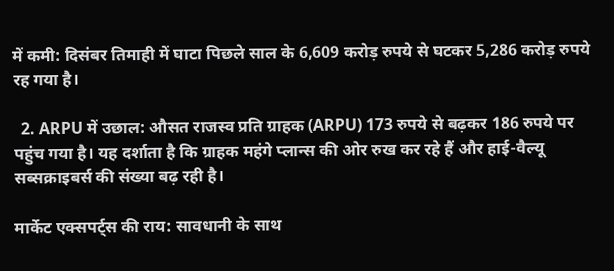में कमी: दिसंबर तिमाही में घाटा पिछले साल के 6,609 करोड़ रुपये से घटकर 5,286 करोड़ रुपये रह गया है।

  2. ARPU में उछाल: औसत राजस्व प्रति ग्राहक (ARPU) 173 रुपये से बढ़कर 186 रुपये पर पहुंच गया है। यह दर्शाता है कि ग्राहक महंगे प्लान्स की ओर रुख कर रहे हैं और हाई-वैल्यू सब्सक्राइबर्स की संख्या बढ़ रही है।

मार्केट एक्सपर्ट्स की राय: सावधानी के साथ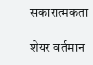सकारात्मकता

शेयर वर्तमान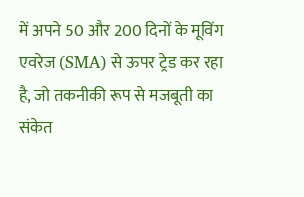में अपने 50 और 200 दिनों के मूविंग एवरेज (SMA) से ऊपर ट्रेड कर रहा है, जो तकनीकी रूप से मजबूती का संकेत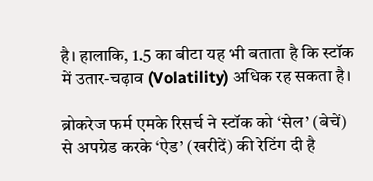है। हालाकि, 1.5 का बीटा यह भी बताता है कि स्टॉक में उतार-चढ़ाव (Volatility) अधिक रह सकता है।

ब्रोकरेज फर्म एमके रिसर्च ने स्टॉक को ‘सेल’ (बेचें) से अपग्रेड करके ‘ऐड’ (खरीदें) की रेटिंग दी है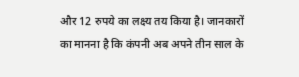और 12 रुपये का लक्ष्य तय किया है। जानकारों का मानना है कि कंपनी अब अपने तीन साल के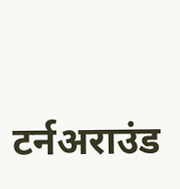टर्नअराउंड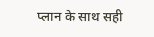प्लान के साथ सही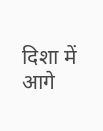दिशा में आगे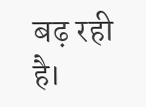बढ़ रही है।